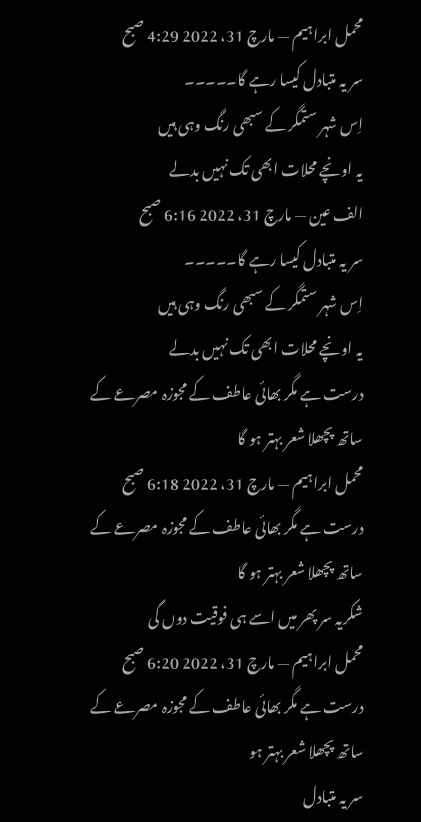محمل ابراہیم — مارچ 31، 2022 4:29 صبح
سر یہ متبادل کیسا رہے گا۔۔۔۔۔
اِس شہر ستمگر کے سبھی رنگ وہی ہیں
یہ اونچے محلات ابھی تک نہیں بدلے
الف عین — مارچ 31، 2022 6:16 صبح
سر یہ متبادل کیسا رہے گا۔۔۔۔۔
اِس شہر ستمگر کے سبھی رنگ وہی ہیں
یہ اونچے محلات ابھی تک نہیں بدلے
درست ہے مگر بھائی عاطف کے مجوزہ مصرعے کے ساتھ پچھلا شعر بہتر ہو گا
محمل ابراہیم — مارچ 31، 2022 6:18 صبح
درست ہے مگر بھائی عاطف کے مجوزہ مصرعے کے ساتھ پچھلا شعر بہتر ہو گا
شکریہ سر پھر میں اسے ہی فوقیت دوں گی
محمل ابراہیم — مارچ 31، 2022 6:20 صبح
درست ہے مگر بھائی عاطف کے مجوزہ مصرعے کے ساتھ پچھلا شعر بہتر ہو
سر یہ متبادل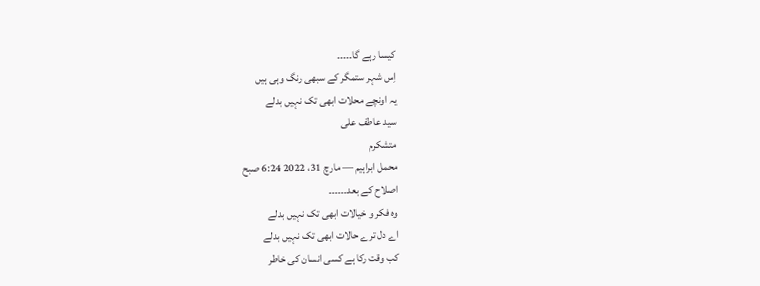کیسا رہے گا۔۔۔۔۔
اِس شہر ستمگر کے سبھی رنگ وہی ہیں
یہ اونچے محلات ابھی تک نہیں بدلے
سید عاطف علی
متشکرم
محمل ابراہیم — مارچ 31، 2022 6:24 صبح
اصلاح کے بعد۔۔۔۔۔۔
وہ فکر و خیالات ابھی تک نہیں بدلے
اے دل ترے حالات ابھی تک نہیں بدلے
کب وقت رکا ہے کسی انسان کی خاطر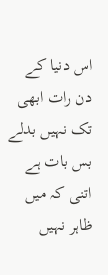اس دنیا کے دن رات ابھی تک نہیں بدلے
بس بات ہے اتنی کہ میں ظاہر نہیں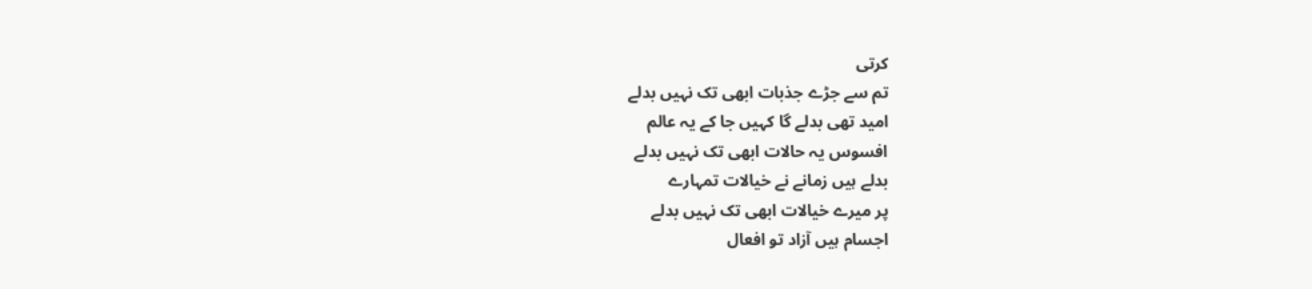کرتی
تم سے جڑے جذبات ابھی تک نہیں بدلے
امید تھی بدلے گا کہیں جا کے یہ عالم
افسوس یہ حالات ابھی تک نہیں بدلے
بدلے ہیں زمانے نے خیالات تمہارے
پر میرے خیالات ابھی تک نہیں بدلے
اجسام ہیں آزاد تو افعال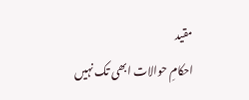مقید
احکامِ حوالات ابھی تک نہیں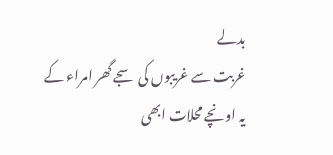بدلے
غربت سے غریبوں کی سجے گھر امراء کے
یہ اونچے محلات ابھی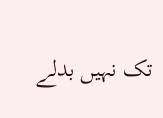تک نہیں بدلے